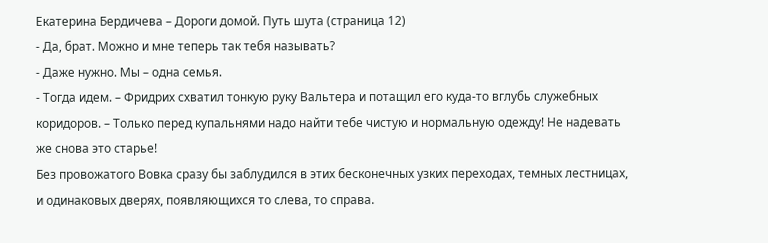Екатерина Бердичева – Дороги домой. Путь шута (страница 12)
- Да, брат. Можно и мне теперь так тебя называть?
- Даже нужно. Мы – одна семья.
- Тогда идем. – Фридрих схватил тонкую руку Вальтера и потащил его куда-то вглубь служебных коридоров. – Только перед купальнями надо найти тебе чистую и нормальную одежду! Не надевать же снова это старье!
Без провожатого Вовка сразу бы заблудился в этих бесконечных узких переходах, темных лестницах, и одинаковых дверях, появляющихся то слева, то справа.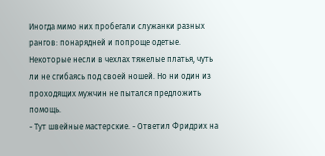Иногда мимо них пробегали служанки разных рангов: понарядней и попроще одетые. Некоторые несли в чехлах тяжелые платья, чуть ли не сгибаясь под своей ношей. Но ни один из проходящих мужчин не пытался предложить помощь.
- Тут швейные мастерские. - Ответил Фридрих на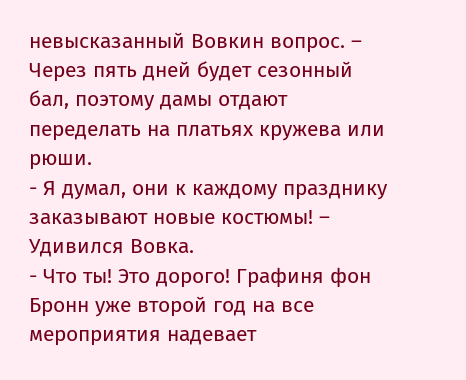невысказанный Вовкин вопрос. – Через пять дней будет сезонный бал, поэтому дамы отдают переделать на платьях кружева или рюши.
- Я думал, они к каждому празднику заказывают новые костюмы! – Удивился Вовка.
- Что ты! Это дорого! Графиня фон Бронн уже второй год на все мероприятия надевает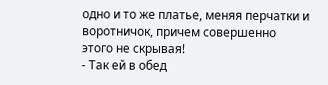одно и то же платье, меняя перчатки и воротничок, причем совершенно этого не скрывая!
- Так ей в обед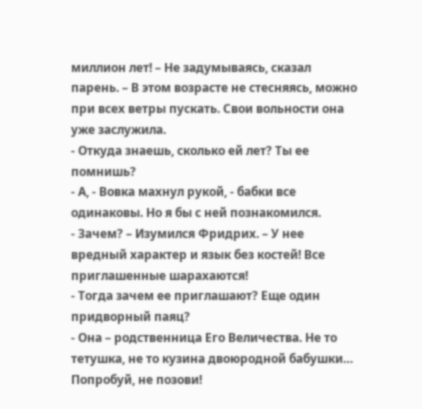миллион лет! – Не задумываясь, сказал парень. – В этом возрасте не стесняясь, можно при всех ветры пускать. Свои вольности она уже заслужила.
- Откуда знаешь, сколько ей лет? Ты ее помнишь?
- А, - Вовка махнул рукой, - бабки все одинаковы. Но я бы с ней познакомился.
- Зачем? – Изумился Фридрих. – У нее вредный характер и язык без костей! Все приглашенные шарахаются!
- Тогда зачем ее приглашают? Еще один придворный паяц?
- Она – родственница Его Величества. Не то тетушка, не то кузина двоюродной бабушки… Попробуй, не позови!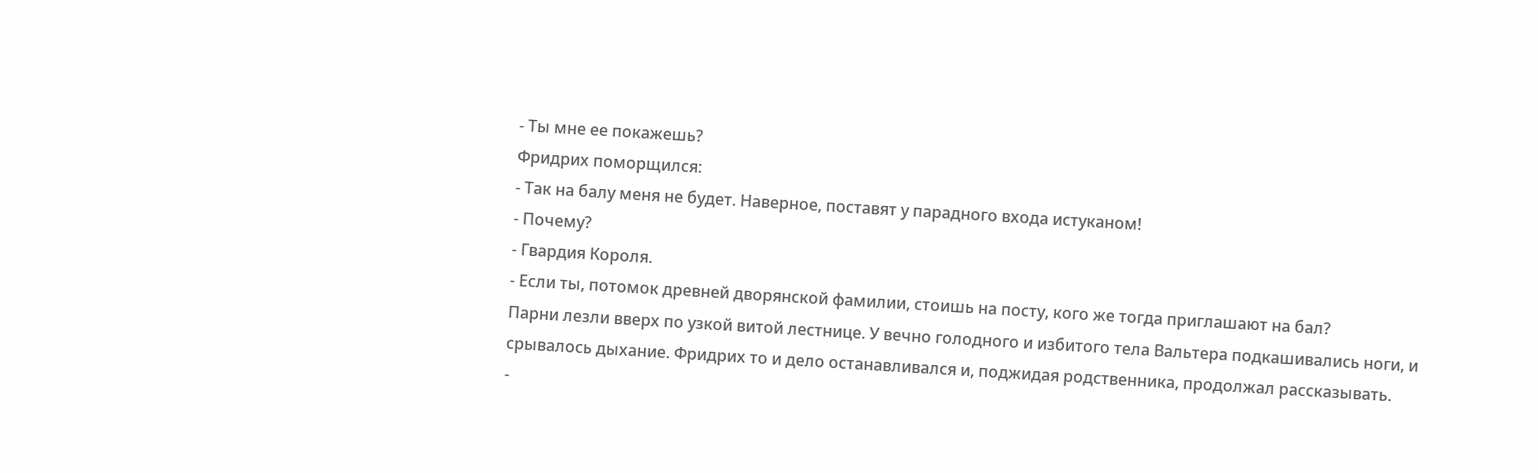- Ты мне ее покажешь?
Фридрих поморщился:
- Так на балу меня не будет. Наверное, поставят у парадного входа истуканом!
- Почему?
- Гвардия Короля.
- Если ты, потомок древней дворянской фамилии, стоишь на посту, кого же тогда приглашают на бал?
Парни лезли вверх по узкой витой лестнице. У вечно голодного и избитого тела Вальтера подкашивались ноги, и срывалось дыхание. Фридрих то и дело останавливался и, поджидая родственника, продолжал рассказывать.
-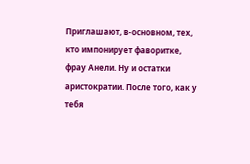Приглашают, в-основном, тех, кто импонирует фаворитке, фрау Анели. Ну и остатки аристократии. После того, как у тебя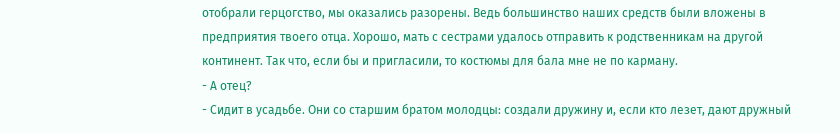отобрали герцогство, мы оказались разорены. Ведь большинство наших средств были вложены в предприятия твоего отца. Хорошо, мать с сестрами удалось отправить к родственникам на другой континент. Так что, если бы и пригласили, то костюмы для бала мне не по карману.
- А отец?
- Сидит в усадьбе. Они со старшим братом молодцы: создали дружину и, если кто лезет, дают дружный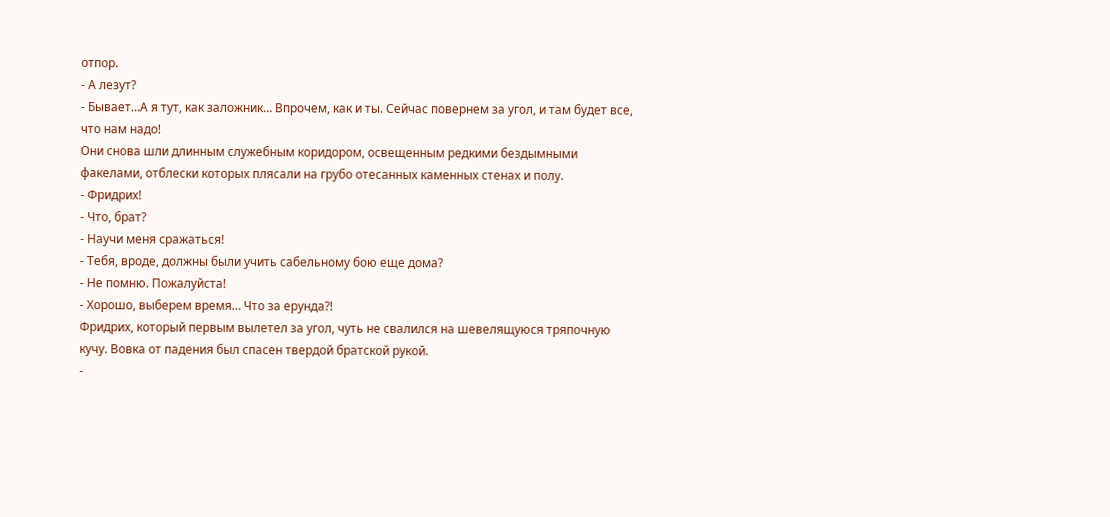отпор.
- А лезут?
- Бывает…А я тут, как заложник… Впрочем, как и ты. Сейчас повернем за угол, и там будет все, что нам надо!
Они снова шли длинным служебным коридором, освещенным редкими бездымными факелами, отблески которых плясали на грубо отесанных каменных стенах и полу.
- Фридрих!
- Что, брат?
- Научи меня сражаться!
- Тебя, вроде, должны были учить сабельному бою еще дома?
- Не помню. Пожалуйста!
- Хорошо, выберем время… Что за ерунда?!
Фридрих, который первым вылетел за угол, чуть не свалился на шевелящуюся тряпочную кучу. Вовка от падения был спасен твердой братской рукой.
-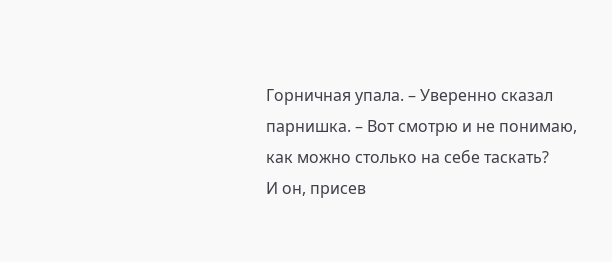Горничная упала. – Уверенно сказал парнишка. – Вот смотрю и не понимаю, как можно столько на себе таскать?
И он, присев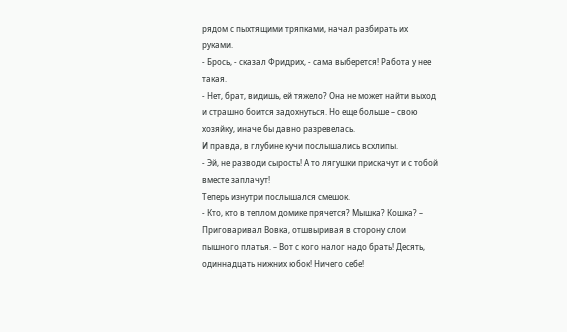рядом с пыхтящими тряпками, начал разбирать их руками.
- Брось, - сказал Фридрих, - сама выберется! Работа у нее такая.
- Нет, брат, видишь, ей тяжело? Она не может найти выход и страшно боится задохнуться. Но еще больше – свою хозяйку, иначе бы давно разревелась.
И правда, в глубине кучи послышались всхлипы.
- Эй, не разводи сырость! А то лягушки прискачут и с тобой вместе заплачут!
Теперь изнутри послышался смешок.
- Кто, кто в теплом домике прячется? Мышка? Кошка? – Приговаривал Вовка, отшвыривая в сторону слои пышного платья. – Вот с кого налог надо брать! Десять, одиннадцать нижних юбок! Ничего себе!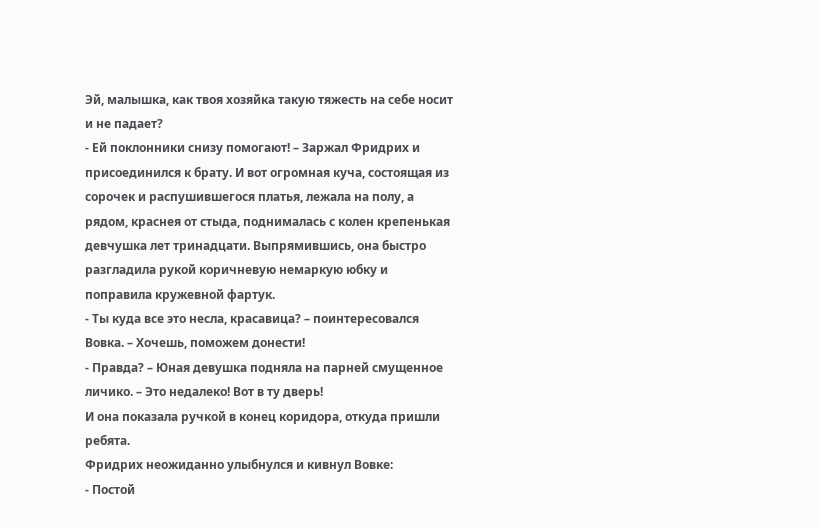Эй, малышка, как твоя хозяйка такую тяжесть на себе носит и не падает?
- Ей поклонники снизу помогают! – Заржал Фридрих и присоединился к брату. И вот огромная куча, состоящая из сорочек и распушившегося платья, лежала на полу, а рядом, краснея от стыда, поднималась с колен крепенькая девчушка лет тринадцати. Выпрямившись, она быстро разгладила рукой коричневую немаркую юбку и поправила кружевной фартук.
- Ты куда все это несла, красавица? – поинтересовался Вовка. – Хочешь, поможем донести!
- Правда? – Юная девушка подняла на парней смущенное личико. – Это недалеко! Вот в ту дверь!
И она показала ручкой в конец коридора, откуда пришли ребята.
Фридрих неожиданно улыбнулся и кивнул Вовке:
- Постой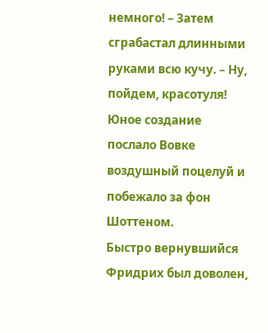немного! – Затем сграбастал длинными руками всю кучу. – Ну, пойдем, красотуля!
Юное создание послало Вовке воздушный поцелуй и побежало за фон Шоттеном.
Быстро вернувшийся Фридрих был доволен,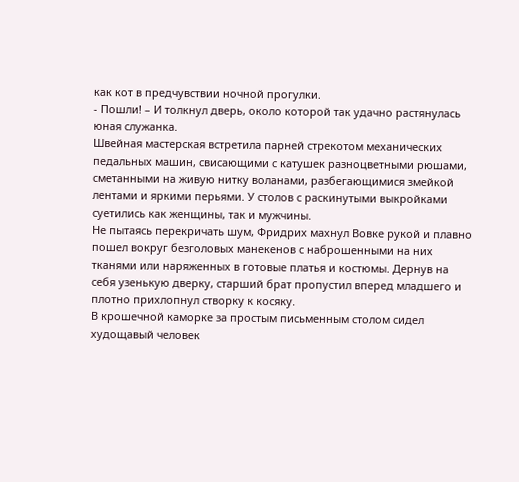как кот в предчувствии ночной прогулки.
- Пошли! – И толкнул дверь, около которой так удачно растянулась юная служанка.
Швейная мастерская встретила парней стрекотом механических педальных машин, свисающими с катушек разноцветными рюшами, сметанными на живую нитку воланами, разбегающимися змейкой лентами и яркими перьями. У столов с раскинутыми выкройками суетились как женщины, так и мужчины.
Не пытаясь перекричать шум, Фридрих махнул Вовке рукой и плавно пошел вокруг безголовых манекенов с наброшенными на них тканями или наряженных в готовые платья и костюмы. Дернув на себя узенькую дверку, старший брат пропустил вперед младшего и плотно прихлопнул створку к косяку.
В крошечной каморке за простым письменным столом сидел худощавый человек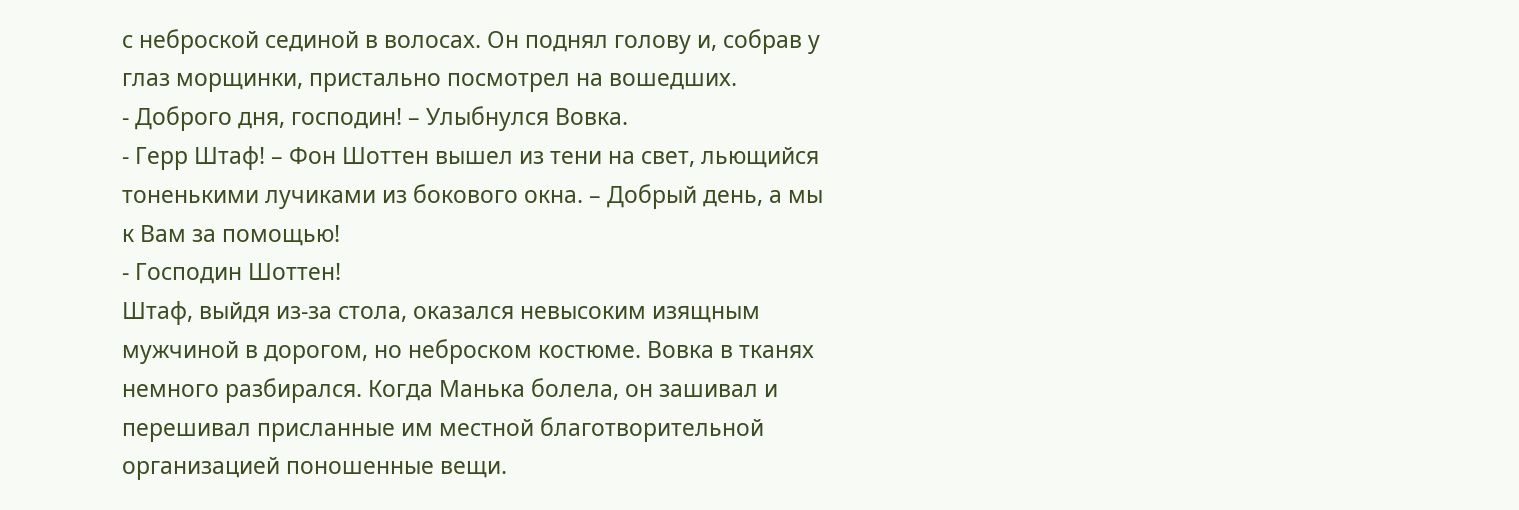с неброской сединой в волосах. Он поднял голову и, собрав у глаз морщинки, пристально посмотрел на вошедших.
- Доброго дня, господин! – Улыбнулся Вовка.
- Герр Штаф! – Фон Шоттен вышел из тени на свет, льющийся тоненькими лучиками из бокового окна. – Добрый день, а мы к Вам за помощью!
- Господин Шоттен!
Штаф, выйдя из-за стола, оказался невысоким изящным мужчиной в дорогом, но неброском костюме. Вовка в тканях немного разбирался. Когда Манька болела, он зашивал и перешивал присланные им местной благотворительной организацией поношенные вещи.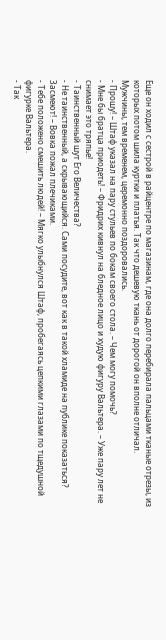Еще он ходил с сестрой в райцентре по магазинам, где она долго перебирала пальцами тканые отрезы, из которых потом шила куртки и платья. Так что дешевую ткань от дорогой он вполне отличал.
Мужчины, тем временем, церемонно поздоровались.
- Прошу! – Штаф указал на пару стульев по бокам своего стола. – Чем могу помочь?
- Мне бы братца приодеть! – Фридрих кивнул на бледное лицо и худую фигуру Вальтера. – Уже пару лет не снимает это тряпье!
- Таинственный шут Его Величества?
- Не таинственный, а скрывающийся. Сами посудите, вот как в такой хламиде на публике показаться? Засмеют! – Вовка пожал плечиками.
- Тебе положено смешить людей! – Мягко улыбнулся Штаф, пробегаясь цепкими глазами по тщедушной фигурке Вальтера.
- Так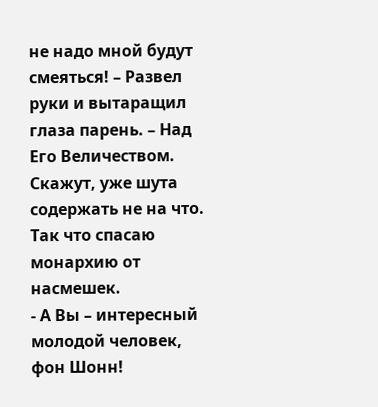не надо мной будут смеяться! – Развел руки и вытаращил глаза парень. – Над Его Величеством. Скажут, уже шута содержать не на что. Так что спасаю монархию от насмешек.
- А Вы – интересный молодой человек, фон Шонн!